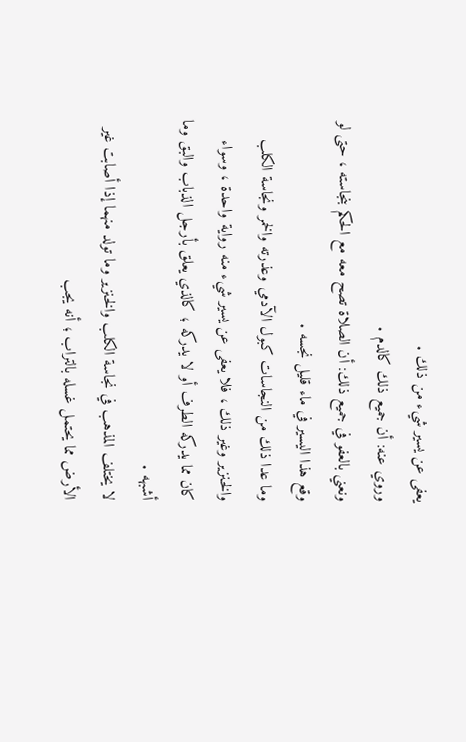يعفى عن يسير شيء من ذلك .
وروي عنه: أن جميع ذلك كالدم .
ونعني بالعفو في جميع ذلك: أن الصلاة تصح معه مع الحكم بنجاسته ، حتى لو وقع هذا اليسير في ماء قليل نجسه .
وما عدا ذلك من النجاسات كبول الآدمي وعذرته والخمر ونجاسة الكلب والخنزير وغير ذلك ، فلا يعفى عن يسير شيء منه رواية واحدة ، وسواء كان مما يدركه الطرف أو لا يدركه ؛ كالذي يعلق بأرجل الذباب والبق وما أشبهه .
لا يختلف المذهب في نجاسة الكلب والخنزير وما تولد منهما إذا أصابت غير الأرض مما يحتمل غسله بالتراب ؛ أنه يجب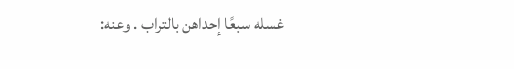غسله سبعًا إحداهن بالتراب . وعنه: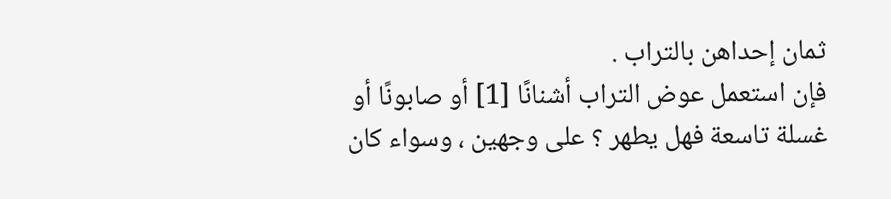ثمان إحداهن بالتراب .
فإن استعمل عوض التراب أشنانًا [1] أو صابونًا أو غسلة تاسعة فهل يطهر ؟ على وجهين ، وسواء كان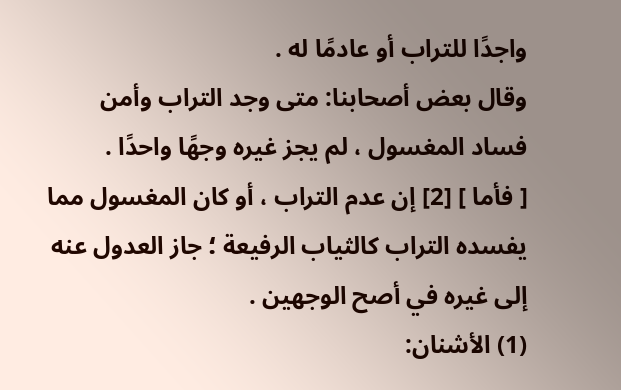واجدًا للتراب أو عادمًا له .
وقال بعض أصحابنا: متى وجد التراب وأمن فساد المغسول ، لم يجز غيره وجهًا واحدًا .
[ فأما ] [2] إن عدم التراب ، أو كان المغسول مما يفسده التراب كالثياب الرفيعة ؛ جاز العدول عنه إلى غيره في أصح الوجهين .
(1) الأشنان: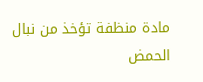مادة منظفة تؤخذ من نبال الحمض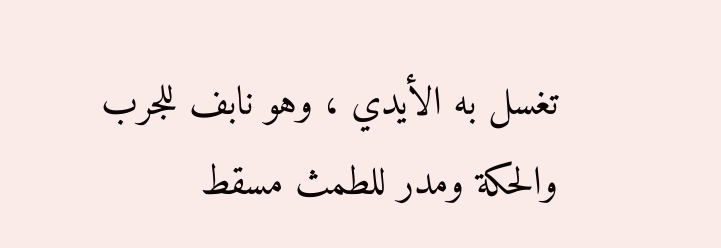تغسل به الأيدي ، وهو نابف للجرب والحكة ومدر للطمث مسقط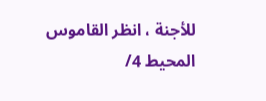للأجنة ، انظر القاموس المحيط 4/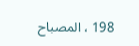198 ، المصباح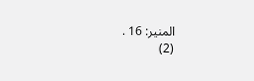المنير: 16 .
(2)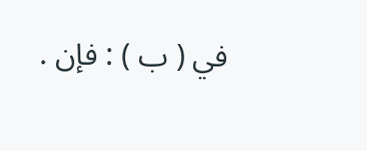في ( ب ) : فإن .